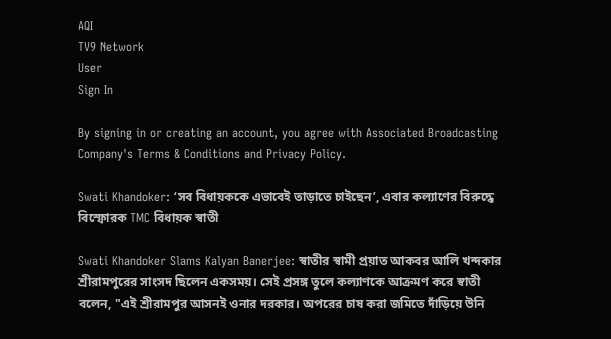AQI
TV9 Network
User
Sign In

By signing in or creating an account, you agree with Associated Broadcasting Company's Terms & Conditions and Privacy Policy.

Swati Khandoker: ‘সব বিধায়ককে এভাবেই তাড়াতে চাইছেন’, এবার কল্যাণের বিরুদ্ধে বিস্ফোরক TMC বিধায়ক স্বাতী

Swati Khandoker Slams Kalyan Banerjee: স্বাতীর স্বামী প্রয়াত আকবর আলি খন্দকার শ্রীরামপুরের সাংসদ ছিলেন একসময়। সেই প্রসঙ্গ তুলে কল্যাণকে আক্রমণ করে স্বাতী বলেন, "এই শ্রীরামপুর আসনই ওনার দরকার। অপরের চাষ করা জমিতে দাঁড়িয়ে উনি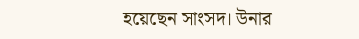হয়েছেন সাংসদ। উনার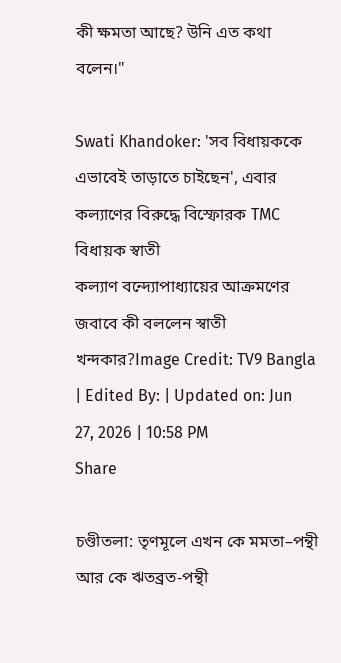কী ক্ষমতা আছে? উনি এত কথা বলেন।"

Swati Khandoker: 'সব বিধায়ককে এভাবেই তাড়াতে চাইছেন', এবার কল্যাণের বিরুদ্ধে বিস্ফোরক TMC বিধায়ক স্বাতী
কল্যাণ বন্দ্যোপাধ্যায়ের আক্রমণের জবাবে কী বললেন স্বাতী খন্দকার?Image Credit: TV9 Bangla
| Edited By: | Updated on: Jun 27, 2026 | 10:58 PM
Share

চণ্ডীতলা: তৃণমূলে এখন কে মমতা–পন্থী আর কে ঋতব্রত-পন্থী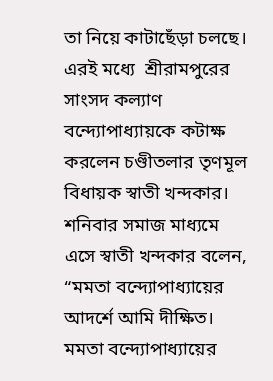তা নিয়ে কাটাছেঁড়া চলছে। এরই মধ্যে  শ্রীরামপুরের সাংসদ কল্যাণ বন্দ্যোপাধ্যায়কে কটাক্ষ করলেন চণ্ডীতলার তৃণমূল বিধায়ক স্বাতী খন্দকার। শনিবার সমাজ মাধ্যমে এসে স্বাতী খন্দকার বলেন, “মমতা বন্দ্যোপাধ্যায়ের আদর্শে আমি দীক্ষিত। মমতা বন্দ্যোপাধ্যায়ের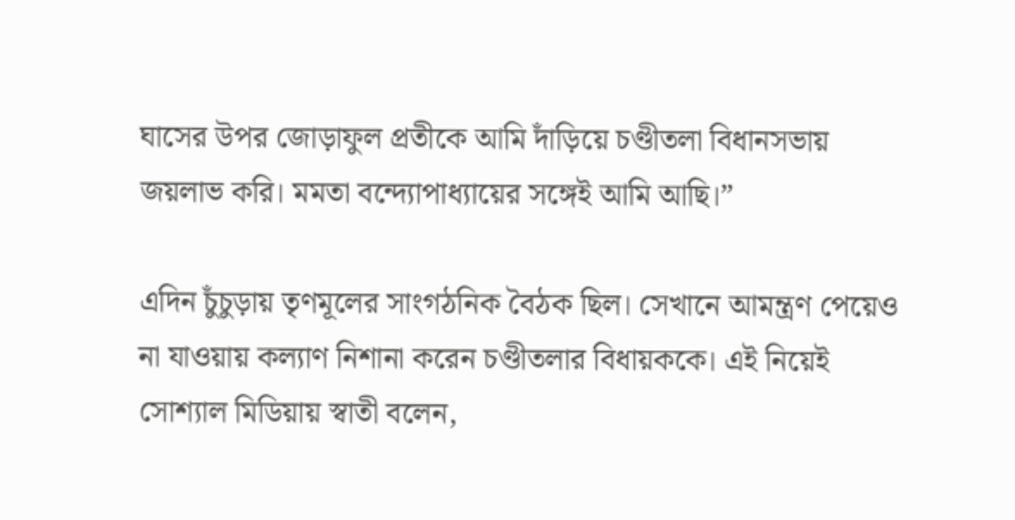ঘাসের উপর জোড়াফুল প্রতীকে আমি দাঁড়িয়ে চণ্ডীতলা বিধানসভায় জয়লাভ করি। মমতা বন্দ্যোপাধ্যায়ের সঙ্গেই আমি আছি।”

এদিন চুঁচুড়ায় তৃণমূলের সাংগঠনিক বৈঠক ছিল। সেখানে আমন্ত্রণ পেয়েও না যাওয়ায় কল্যাণ নিশানা করেন চণ্ডীতলার বিধায়ককে। এই নিয়েই সোশ্যাল মিডিয়ায় স্বাতী বলেন,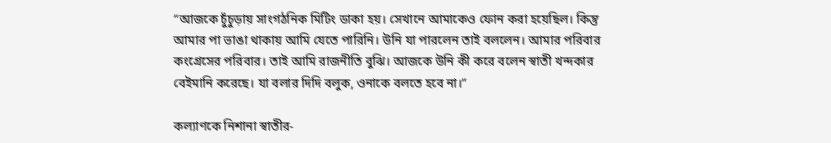“আজকে চুঁচুড়ায় সাংগঠনিক মিটিং ডাকা হয়। সেখানে আমাকেও ফোন করা হয়েছিল। কিন্তু আমার পা ভাঙা থাকায় আমি যেতে পারিনি। উনি যা পারলেন তাই বললেন। আমার পরিবার কংগ্রেসের পরিবার। তাই আমি রাজনীতি বুঝি। আজকে উনি কী করে বলেন স্বাতী খন্দকার বেইমানি করেছে। যা বলার দিদি বলুক, ওনাকে বলতে হবে না।”

কল্যাণকে নিশানা স্বাতীর-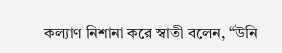কল্যাণ নিশানা করে স্বাতী বলেন, “উনি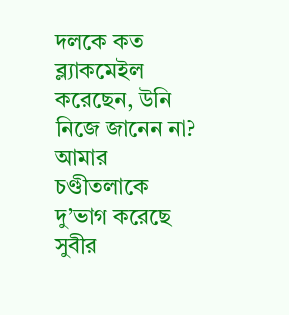দলকে কত ব্ল্যাকমেইল করেছেন, উনি নিজে জানেন না? আমার চণ্ডীতলাকে দু’ভাগ করেছে সুবীর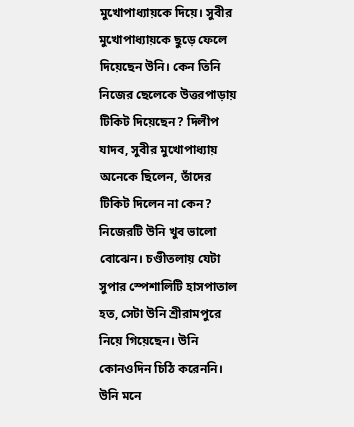মুখোপাধ্যায়কে দিয়ে। সুবীর মুখোপাধ্যায়কে ছুড়ে ফেলে দিয়েছেন উনি। কেন তিনি নিজের ছেলেকে উত্তরপাড়ায় টিকিট দিয়েছেন? দিলীপ যাদব, সুবীর মুখোপাধ্যায় অনেকে ছিলেন, তাঁদের টিকিট দিলেন না কেন? নিজেরটি উনি খুব ভালো বোঝেন। চণ্ডীতলায় যেটা সুপার স্পেশালিটি হাসপাতাল হত, সেটা উনি শ্রীরামপুরে নিয়ে গিয়েছেন। উনি কোনওদিন চিঠি করেননি। উনি মনে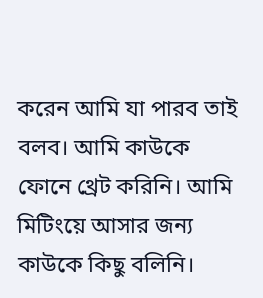করেন আমি যা পারব তাই বলব। আমি কাউকে ফোনে থ্রেট করিনি। আমি মিটিংয়ে আসার জন্য কাউকে কিছু বলিনি।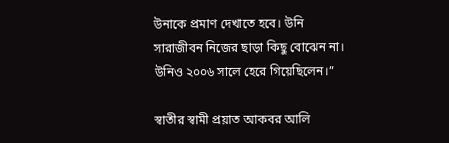উনাকে প্রমাণ দেখাতে হবে। উনি সারাজীবন নিজের ছাড়া কিছু বোঝেন না। উনিও ২০০৬ সালে হেরে গিয়েছিলেন।”

স্বাতীর স্বামী প্রয়াত আকবর আলি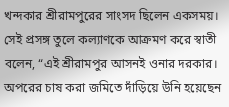খন্দকার শ্রীরামপুরের সাংসদ ছিলেন একসময়। সেই প্রসঙ্গ তুলে কল্যাণকে আক্রমণ করে স্বাতী বলেন, “এই শ্রীরামপুর আসনই ওনার দরকার। অপরের চাষ করা জমিতে দাঁড়িয়ে উনি হয়েছেন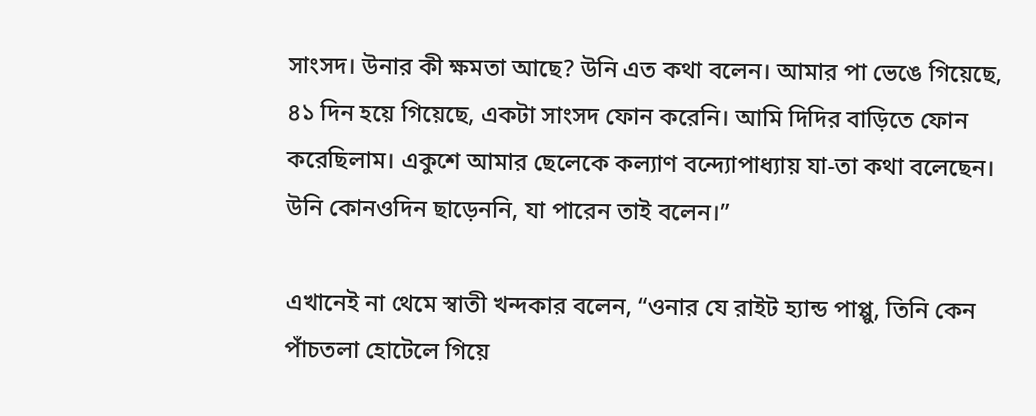সাংসদ। উনার কী ক্ষমতা আছে? উনি এত কথা বলেন। আমার পা ভেঙে গিয়েছে, ৪১ দিন হয়ে গিয়েছে, একটা সাংসদ ফোন করেনি। আমি দিদির বাড়িতে ফোন করেছিলাম। একুশে আমার ছেলেকে কল্যাণ বন্দ্যোপাধ্যায় যা-তা কথা বলেছেন। উনি কোনওদিন ছাড়েননি, যা পারেন তাই বলেন।”

এখানেই না থেমে স্বাতী খন্দকার বলেন, “ওনার যে রাইট হ্যান্ড পাপ্পু, তিনি কেন পাঁচতলা হোটেলে গিয়ে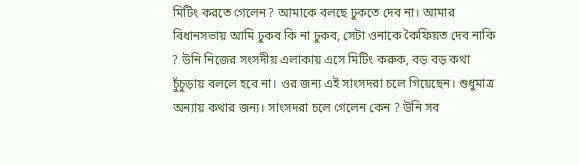মিটিং করতে গেলেন? আমাকে বলছে ঢুকতে দেব না। আমার বিধানসভায় আমি ঢুকব কি না ঢুকব, সেটা ওনাকে কৈফিয়ত দেব নাকি ? উনি নিজের সংসদীয় এলাকায় এসে মিটিং করুক, বড় বড় কথা চুঁচুড়ায় বললে হবে না। ওর জন্য এই সাংসদরা চলে গিয়েছেন। শুধুমাত্র অন্যায় কথার জন্য। সাংসদরা চলে গেলেন কেন ? উনি সব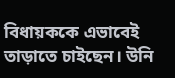বিধায়ককে এভাবেই তাড়াতে চাইছেন। উনি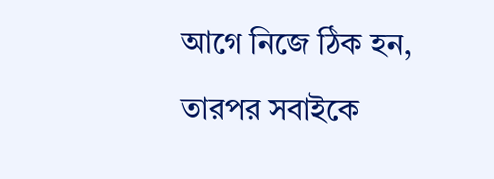আগে নিজে ঠিক হন, তারপর সবাইকে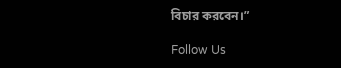বিচার করবেন।”

Follow Us